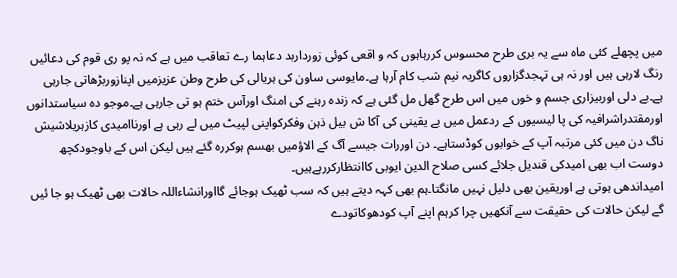میں پچھلے کئی ماہ سے یہ بری طرح محسوس کررہاہوں کہ و اقعی کوئی زورداربد دعاہما رے تعاقب میں ہے کہ نہ پو ری قوم کی دعائیں رنگ لارہی ہیں اور نہ ہی تہجدگزاروں کاگریہ نیم شب کام آرہا ہے۔مایوسی ساون کی ہریالی کی طرح وطن عزیزمیں اپنازوربڑھاتی جارہی ہے۔بے دلی اوربیزاری جسم و خوں میں اس طرح گھل مل گئی ہے کہ زندہ رہنے کی امنگ اورآس ختم ہو تی جارہی ہے۔موجو دہ سیاستدانوں اورمقتدراشرافیہ کی پا لیسیوں کے ردعمل میں بے یقینی کی آکا ش بیل ذہن وفکرکواپنی لپیٹ میں لے رہی ہے اورناامیدی کازہریلاشیش ناگ دن میں کئی مرتبہ آپ کے خوابوں کوڈستاہے۔ دن اوررات جیسے آگ کے الاؤمیں بھسم ہوکررہ گئے ہیں لیکن اس کے باوجودکچھ دوست اب بھی امیدکی قندیل جلائے کسی صلاح الدین ایوبی کاانتظارکررہےہیں۔
امیداندھی ہوتی ہے اوریقین بھی دلیل نہیں مانگتا۔ہم بھی کہہ دیتے ہیں کہ سب ٹھیک ہوجائے گااورانشاءاللہ حالات بھی ٹھیک ہو جا ئیں گے لیکن حالات کی حقیقت سے آنکھیں چرا کرہم اپنے آپ کودھوکاتودے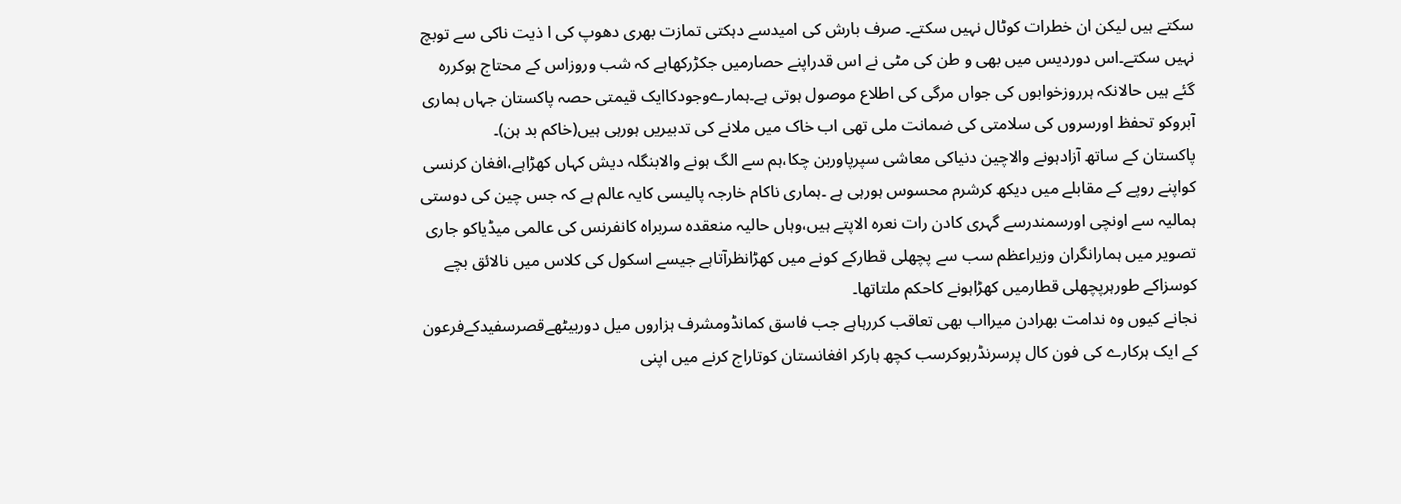سکتے ہیں لیکن ان خطرات کوٹال نہیں سکتے۔ صرف بارش کی امیدسے دہکتی تمازت بھری دھوپ کی ا ذیت ناکی سے توبچ نہیں سکتے۔اس دوردیس میں بھی و طن کی مٹی نے اس قدراپنے حصارمیں جکڑرکھاہے کہ شب وروزاس کے محتاج ہوکررہ گئے ہیں حالانکہ ہرروزخوابوں کی جواں مرگی کی اطلاع موصول ہوتی ہے۔ہمارےوجودکاایک قیمتی حصہ پاکستان جہاں ہماری آبروکو تحفظ اورسروں کی سلامتی کی ضمانت ملی تھی اب خاک میں ملانے کی تدبیریں ہورہی ہیں(خاکم بد ہن)۔
پاکستان کے ساتھ آزادہونے والاچین دنیاکی معاشی سپرپاوربن چکا،ہم سے الگ ہونے والابنگلہ دیش کہاں کھڑاہے،افغان کرنسی کواپنے روپے کے مقابلے میں دیکھ کرشرم محسوس ہورہی ہے ۔ہماری ناکام خارجہ پالیسی کایہ عالم ہے کہ جس چین کی دوستی ہمالیہ سے اونچی اورسمندرسے گہری کادن رات نعرہ الاپتے ہیں،وہاں حالیہ منعقدہ سربراہ کانفرنس کی عالمی میڈیاکو جاری تصویر میں ہمارانگران وزیراعظم سب سے پچھلی قطارکے کونے میں کھڑانظرآتاہے جیسے اسکول کی کلاس میں نالائق بچے کوسزاکے طورہرپچھلی قطارمیں کھڑاہونے کاحکم ملتاتھا۔
نجانے کیوں وہ ندامت بھرادن میرااب بھی تعاقب کررہاہے جب فاسق کمانڈومشرف ہزاروں میل دوربیٹھےقصرسفیدکےفرعون کے ایک ہرکارے کی فون کال پرسرنڈرہوکرسب کچھ ہارکر افغانستان کوتاراج کرنے میں اپنی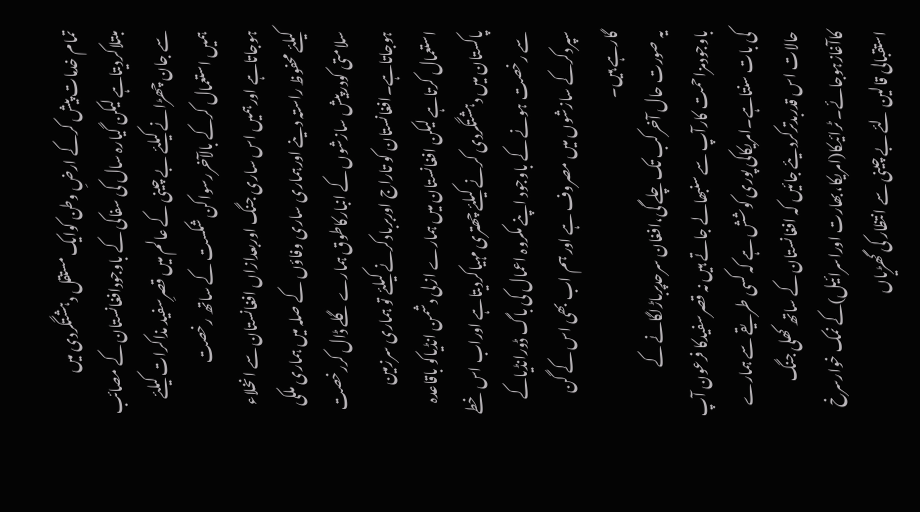تمام خدمات پیش کرکے ارضِ وطن کوایک مستقل دہشتگردی میں مبتلاکردیتاہے لیکن گیارہ سال کی سفاکی کے باوجودافغانستان کے مصائب سے جان چھڑانے کیلئے بے چینی کے عالم میں قصرِسفید مذاکرات کیلئے ہمیں استعمال کرکے بالآخررسواکن شکست کے ساتھ رخصت ہوجاتاہے اورہمیں اس ساری جنگ اوربعدازاں افغانستان سے انخلاء کیلئے محفوظ راستہ دینے اورہماری ساری وفاؤں کے صلہ میں ہماری ملکی سلامتی کودرپیش سازشوں کے انبارکاطوق ہمارے گلے ڈال کررخصت ہوجاتاہے۔افغانستان کو تاراج اوربربادکرنے کیلئے تو ہماری سرزمین استعمال کرتاہے لیکن افغانستان میں ہمارے ازلی دشمن انڈیاکو باقاعدہ پاکستان میں دہشتگردی کرنے کیلئے چھتری مہیاکردیتاہے اوراب اس خطے سے رخصت ہونے کے باوجود اپنے مکروہ اعمال کی باگ ڈورانڈیاکے سپردکرکے سازشوں میں مصروف ہے اور ہم اب بھی اس کے گن گارہے ہیں۔
یہ صورت حال آخرکب تک چلے گی،افغان سرحدپرباڑلگانے کے باوجودمزاحمت کارآپ سے سنبھالے جاتے ہیں نہ قصرسفیدکا فرعون آپ کی بات سنتاہے۔امریکاکی پوری کوشش ہے کہ کسی طریقے سے ہمارے حالات اس قدربدترکردیئے جائیں کہ افغانستان کے ساتھ کھلی جنگ کاآغازہوجائے۔ ٹرائیکا(امریکا،بھارت اوراسرائیل)کے نمک خوارسرخ استقبالی قالین لئے بے چینی سے انتظار کی گھڑیاں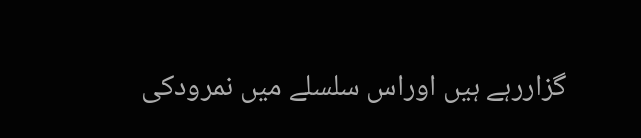گزاررہے ہیں اوراس سلسلے میں نمرودکی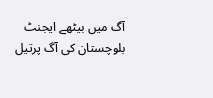آگ میں بیٹھے ایجنٹ بلوچستان کی آگ پرتیل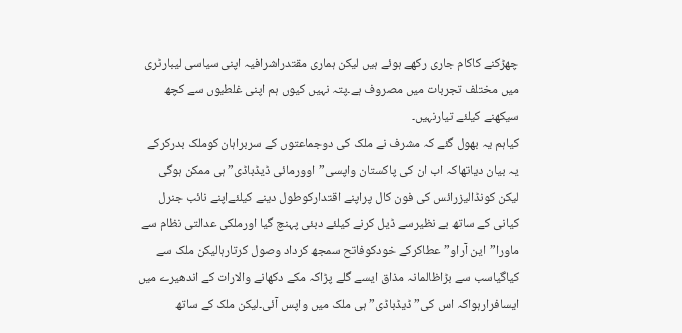چھڑکنے کاکام جاری رکھے ہوئے ہیں لیکن ہماری مقتدراشرافیہ اپنی سیاسی لیبارٹری میں مختلف تجربات میں مصروف ہے۔پتہ نہیں کیوں ہم اپنی غلطیوں سے کچھ سیکھنے کیلئے تیارنہیں۔
کیاہم یہ بھول گئے کہ مشرف نے ملک کی دوجماعتوں کے سربراہان کوملک بدرکرکے یہ بیان دیاتھاکہ اب ان کی پاکستان واپسی”اوورمائی ڈیڈباڈی” ہی ممکن ہوگی لیکن کونڈالیزرائس کی فون کال پراپنے اقتدارکوطول دینے کیلئےاپنے نائب جنرل کیانی کے ساتھ بے نظیرسے ڈیل کرنے کیلئے دبئی پہنچ گیا اورملکی عدالتی نظام سے ماورا”این آراو”عطاکرکے خودکوفاتح سمجھ کرداد وصول کرتارہالیکن ملک سے کیاگیاسب سے بڑاظالمانہ مذاق ایسے گلے پڑاکہ مکے دکھانے والارات کے اندھیرے میں ایسافرارہواکہ اس کی”ڈیڈباڈی”ہی ملک میں واپس آئی۔لیکن ملک کے ساتھ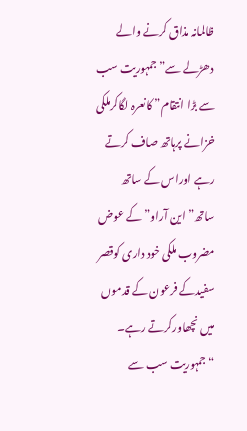ظالمانہ مذاق کرنے والے دھڑلے سے”جمہوریت سب سے بڑا انتقام” کانعرہ لگاکرملکی خزانے پرہاتھ صاف کرتے رہے اوراس کے ساتھ ساتھ”این آراو”کے عوض مضروب ملکی خود داری کوقصر سفیدکے فرعون کے قدموں میں نچھاورکرتے رہے۔
“جمہوریت سب سے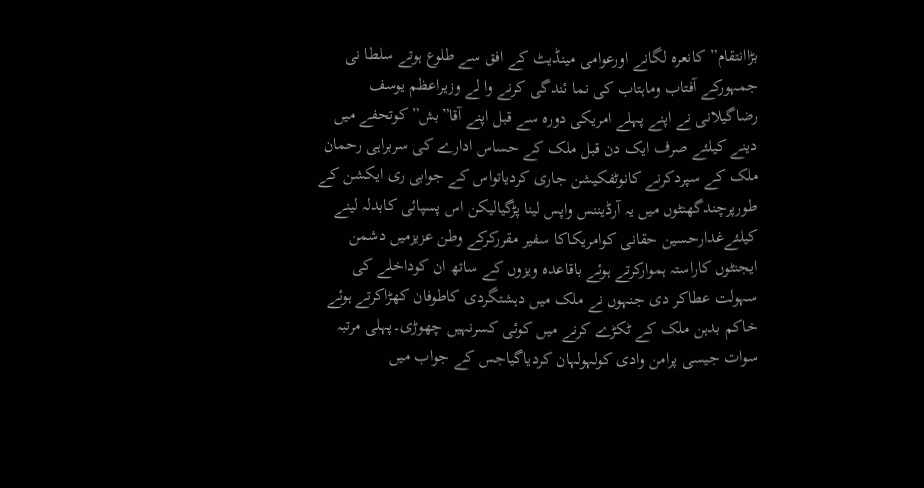بڑاانتقام”کانعرہ لگانے اورعوامی مینڈیٹ کے افق سے طلوع ہوتے سلطا نی جمہورکے آفتاب وماہتاب کی نما ئندگی کرنے وا لے وزیراعظم یوسف رضاگیلانی نے اپنے پہلے امریکی دورہ سے قبل اپنے آقا”بش”کوتحفے میں دینے کیلئے صرف ایک دن قبل ملک کے حساس ادارے کی سربراہی رحمان ملک کے سپردکرنے کانوٹفکیشن جاری کردیاتواس کے جوابی ری ایکشن کے طورپرچندگھنٹوں میں یہ آرڈیننس واپس لینا پڑگیالیکن اس پسپائی کابدلہ لینے کیلئےغدارحسین حقانی کوامریکاکا سفیر مقررکرکے وطن عزیزمیں دشمن ایجنٹوں کاراستہ ہموارکرتے ہوئے باقاعدہ ویزوں کے ساتھ ان کوداخلے کی سہولت عطاکر دی جنہوں نے ملک میں دہشتگردی کاطوفان کھڑاکرتے ہوئے خاکم بدہن ملک کے ٹکڑے کرنے میں کوئی کسرنہیں چھوڑی۔پہلی مرتبہ سوات جیسی پرامن وادی کولہولہان کردیاگیاجس کے جواب میں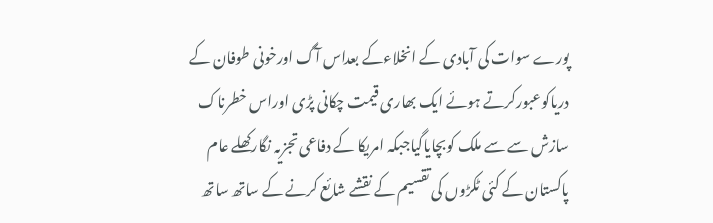پورے سوات کی آبادی کے انخلاءکے بعداس آگ اورخونی طوفان کے دریاکوعبورکرتے ہوئے ایک بھاری قیمت چکانی پڑی اوراس خطرناک سازش سے سے ملک کوبچایاگیاجبکہ امریکا کے دفاعی تجزیہ نگارکھلے عام پاکستان کے کئی ٹکڑوں کی تقسیم کے نقشے شائع کرنے کے ساتھ ساتھ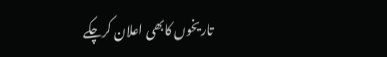تاریخوں کابھی اعلان کرچکے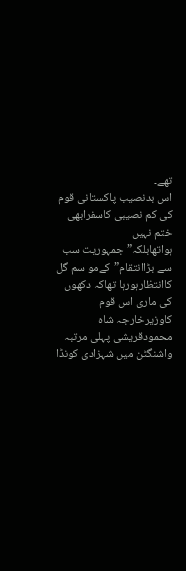تھے۔
اس بدنصیب پاکستانی قوم کی کم نصیبی کاسفرابھی ختم نہیں ہواتھابلکہ”جمہوریت سب سے بڑاانتقام”کےمو سم گل کاانتظارہورہا تھاکہ دکھوں کی ماری اس قوم کاوزیرخارجہ شاہ محمودقریشی پہلی مرتبہ واشنگٹن میں شہزادی کونڈا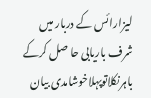لیزارائس کے دربار میں شرف باریابی حا صل کرکے باہرنکلاتوپہلاخوشامدی بیان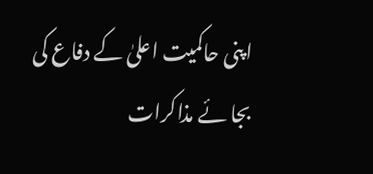اپنی حاکمیت اعلیٰ کے دفاع کی بجا ئے مذاکرات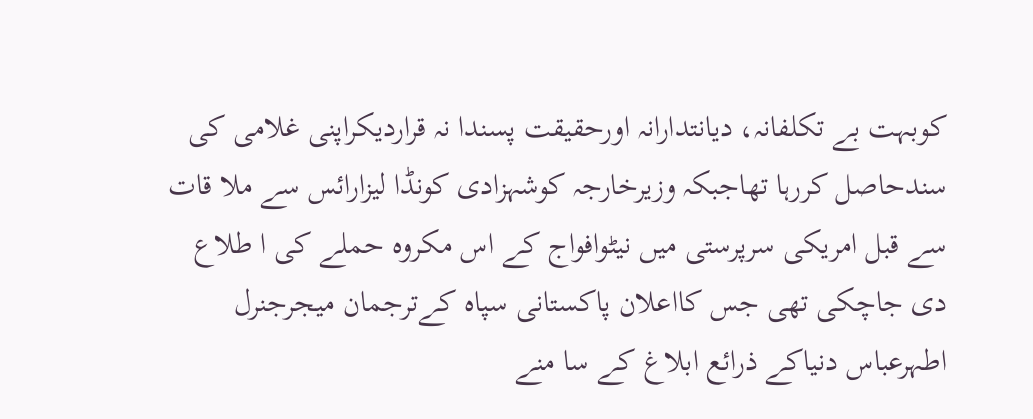کوبہت بے تکلفانہ، دیانتدارانہ اورحقیقت پسندا نہ قراردیکراپنی غلامی کی سندحاصل کررہا تھاجبکہ وزیرخارجہ کوشہزادی کونڈا لیزارائس سے ملا قات سے قبل امریکی سرپرستی میں نیٹوافواج کے اس مکروہ حملے کی ا طلاع دی جاچکی تھی جس کااعلان پاکستانی سپاہ کےترجمان میجرجنرل اطہرعباس دنیاکے ذرائع ابلاغ کے سا منے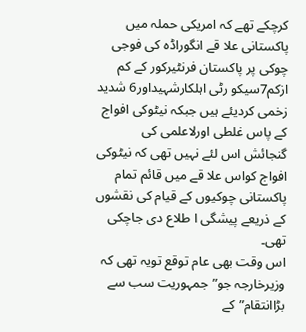کرچکے تھے کہ امریکی حملہ میں پاکستانی علا قے انگوراڈہ کی فوجی چوکی پر پاکستان فرنٹیرکور کے کم ازکم7سیکو رٹی اہلکارشہیداور6 شدید زخمی کردیئے ہیں جبکہ نیٹوکی افواج کے پاس غلطی اورلاعلمی کی گنجائش اس لئے نہیں تھی کہ نیٹوکی افواج کواس علا قے میں قائم تمام پاکستانی چوکیوں کے قیام کی نقشوں کے ذریعے پیشگی ا طلاع دی جاچکی تھی۔
اس وقت بھی عام توقع تویہ تھی کہ وزیرخارجہ جو”جمہوریت سب سے بڑاانتقام”کے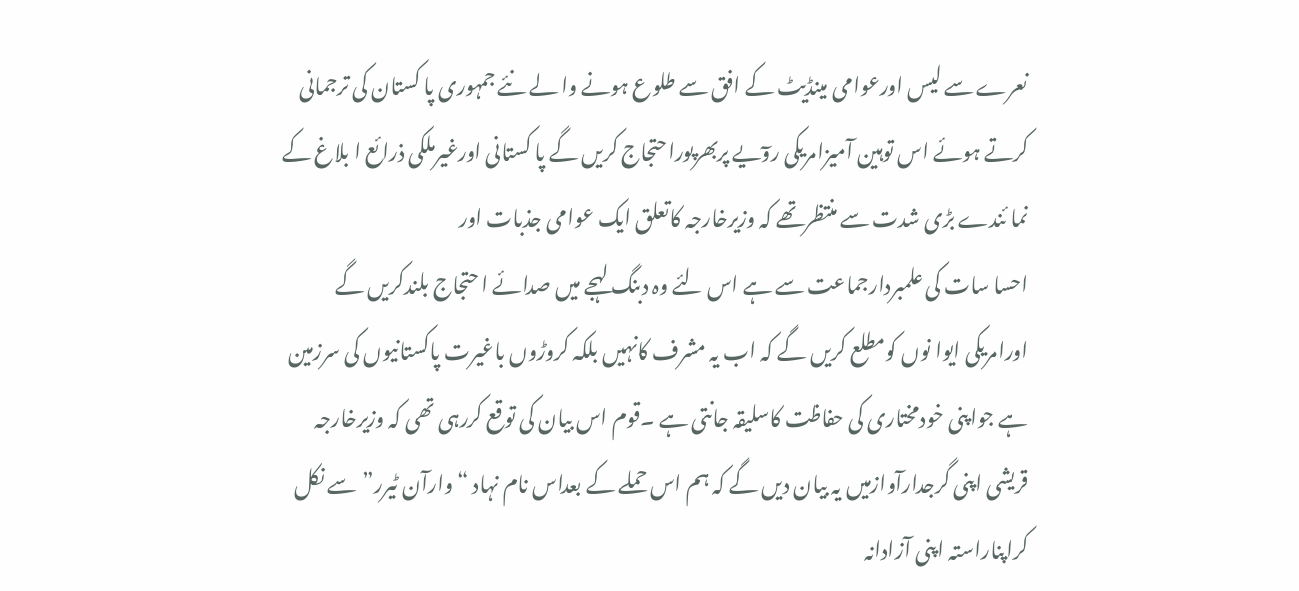نعرے سے لیس اورعوامی مینڈیٹ کے افق سے طلوع ہونے وا لے نئے جمہوری پا کستان کی ترجمانی کرتے ہوئے اس توہین آمیزامریکی روٓیے پربھرپوراحتجاج کریں گے پا کستانی اورغیرملکی ذرائع ا بلاغ کے نما ئندے بڑی شدت سے منتظرتھے کہ وزیرخارجہ کاتعلق ایک عوامی جذبات اور
احسا سات کی علمبردارجماعت سے ہے اس لئے وہ دبنگ لہجے میں صدائے ا حتجاج بلندکریں گے اورامریکی ایوا نوں کومطلع کریں گے کہ اب یہ مشرف کانہیں بلکہ کروڑوں باغیرت پاکستانیوں کی سرزمین ہے جواپنی خودمختاری کی حفاظت کاسلیقہ جانتی ہے ۔قوم اس بیان کی توقع کررہی تھی کہ وزیرخارجہ قریشی اپنی گرجدارآوازمیں یہ بیان دیں گے کہ ہم اس حملے کے بعداس نام نہاد “وارآن ٹیرر”سے نکل کراپناراستہ اپنی آزادانہ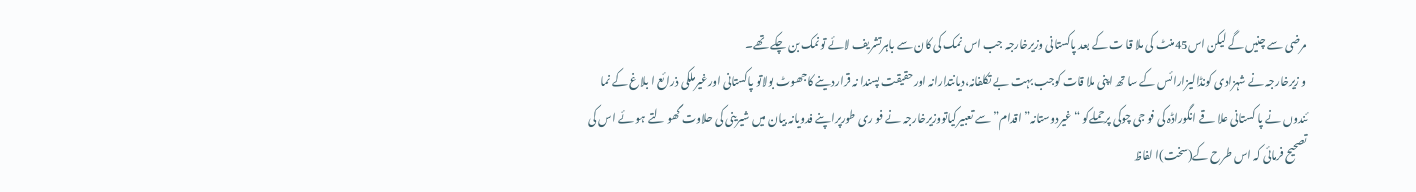مرضی سے چنیں گے لیکن اس45منٹ کی ملا قا ت کے بعد پاکستانی وزیرخارجہ جب اس نمک کی کان سے باہرتشریف لائے تونمک بن چکے تھے۔
و زیرخارجہ نے شہزادی کونڈالیزارائس کے سا تھ اپنی ملا قات کوجب بہت بے تکلفانہ،دیانتدارانہ اورحقیقت پسندا نہ قراردینے کاجھوٹ بولاتو پاکستانی اورغیرملکی ذرائع ا بلاغ کے نما ئندوں نے پا کستانی علا قے انگوراڈہ کی فو جی چوکی پرحملےکو “غیردوستانہ”اقدام”سے تعبیرکیاتووزیرخارجہ نے فو ری طورپراپنے فدویانہ بیان میں شیرینی کی حلاوت گھو لتے ہو ئے اس کی تصحیح فرمائی کہ اس طرح کے(سخت)ا لفاظ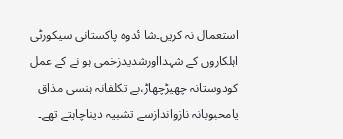استعمال نہ کریں۔شا ئدوہ پاکستانی سیکورٹی اہلکاروں کے شہدااورشدیدزخمی ہو نے کے عمل کودوستانہ چھیڑچھاڑ،بے تکلفانہ ہنسی مذاق یامحبوبانہ نازواندازسے تشبیہ دیناچاہتے تھے۔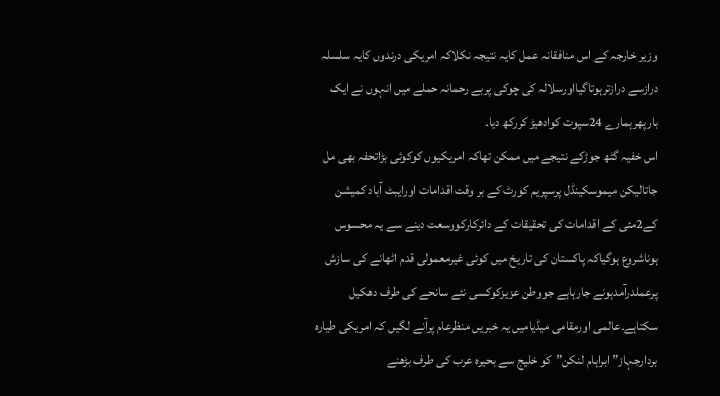وزیر خارجہ کے اس منافقانہ عمل کایہ نتیجہ نکلاکہ امریکی درندوں کایہ سلسلہ درازسے درازترہوتاگیااورسلالہ کی چوکی پربے رحمانہ حملے میں انہوں نے ایک بارپھرہمارے 24سپوت کوادھیڑ کررکھ دیا۔
اس خفیہ گٹھ جوڑکے نتیجے میں ممکن تھاکہ امریکیوں کوکوئی بڑاتحفہ بھی مل جاتالیکن میموسکینڈل پرسپریم کورٹ کے بر وقت اقدامات اورایبٹ آباد کمیشن کے2مئی کے اقدامات کی تحقیقات کے دائرکارکووسعت دینے سے یہ محسوس ہوناشروع ہوگیاکہ پاکستان کی تاریخ میں کوئی غیرمعمولی قدم اٹھانے کی سازش پرعملدرآمدہونے جارہاہے جووطن عزیزکوکسی نئے سانحے کی طرف دھکیل سکتاہے۔عالمی اورمقامی میڈیامیں یہ خبریں منظرعام پرآنے لگیں کہ امریکی طیارہ بردارجہاز”ابراہام لنکن”کو خلیج سے بحیرہ عرب کی طرف بڑھنے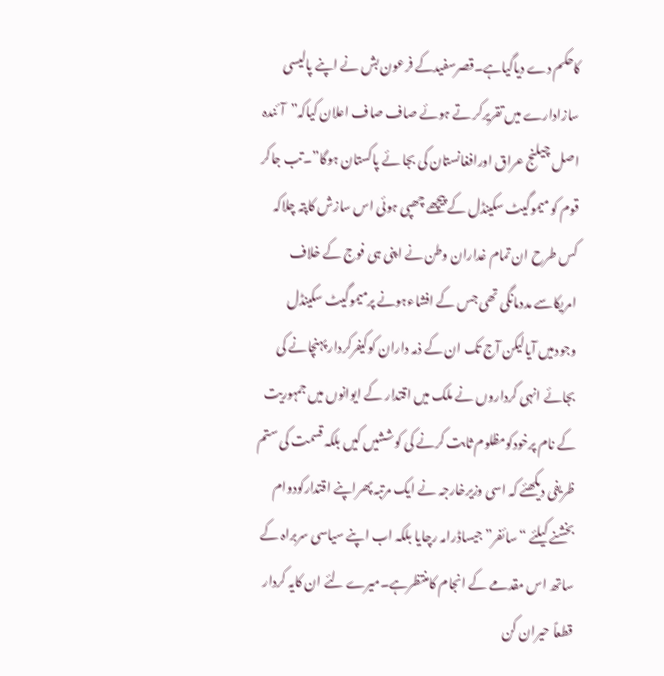کاحکم دے دیاگیاہے۔قصرسفیدکے فرعون بش نے اپنے پالیسی سازادارے میں تقریرکر تے ہوئے صاف صاف اعلان کیاکہ”آ ئندہ اصل چیلنج عراق اورافغانستان کی بجا ئے پاکستان ہوگا”۔تب جاکر قوم کو میموگیٹ سکینڈل کے پیچھے چھپی ہوئی اس سازش کاپتہ چلاکہ کس طرح ان تمام غداران وطن نے اپنی ہی فوج کے خلاف امریکاسے مددمانگی تھی جس کے افشاءہونے پرمیموگیٹ سکینڈل وجودمیں آیالیکن آج تک ان کے ذمہ داران کوکیفرکردار پہنچانے کی بجائے انہی کرداروں نے ملک میں اقتدار کے ایوانوں میں جمہوریت کے نام پرخودکومظلوم ثابت کرنے کی کوششیں کیں بلکہ قسمت کی ستم ظریفی دیکھئے کہ اسی وزیرخارجہ نے ایک مرتبہ پھراپنے اقتدارکودوام بخشنے کیلئے “سائفر”جیساڈرامہ رچایا بلکہ اب اپنے سیاسی سربراہ کے ساتھ اس مقدمے کے انجام کامنتظرہے۔میرے لئے ان کایہ کردار قطعاً حیران کن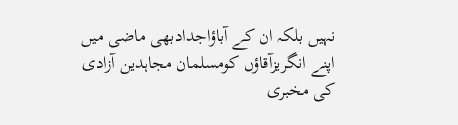نہیں بلکہ ان کے آباؤاجدادبھی ماضی میں اپنے انگریزآقاؤں کومسلمان مجاہدین آزادی کی مخبری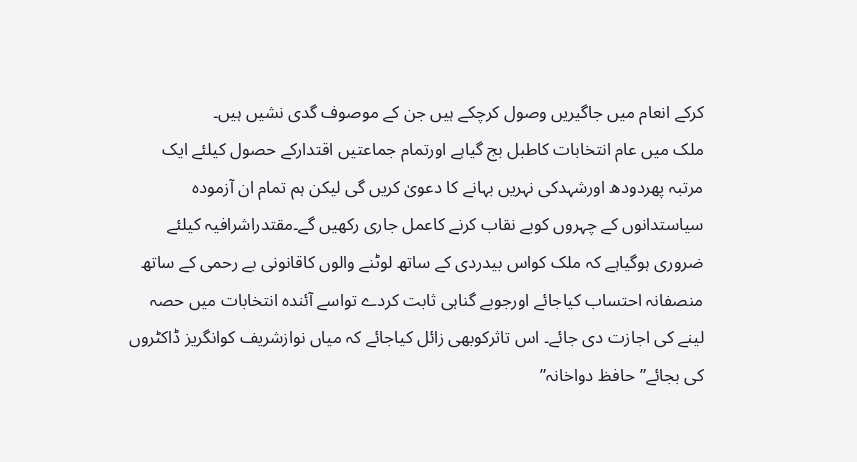کرکے انعام میں جاگیریں وصول کرچکے ہیں جن کے موصوف گدی نشیں ہیں۔
ملک میں عام انتخابات کاطبل بج گیاہے اورتمام جماعتیں اقتدارکے حصول کیلئے ایک مرتبہ پھردودھ اورشہدکی نہریں بہانے کا دعویٰ کریں گی لیکن ہم تمام ان آزمودہ سیاستدانوں کے چہروں کوبے نقاب کرنے کاعمل جاری رکھیں گے۔مقتدراشرافیہ کیلئے ضروری ہوگیاہے کہ ملک کواس بیدردی کے ساتھ لوٹنے والوں کاقانونی بے رحمی کے ساتھ منصفانہ احتساب کیاجائے اورجوبے گناہی ثابت کردے تواسے آئندہ انتخابات میں حصہ لینے کی اجازت دی جائے۔ اس تاثرکوبھی زائل کیاجائے کہ میاں نوازشریف کوانگریز ڈاکٹروں کی بجائے”حافظ دواخانہ”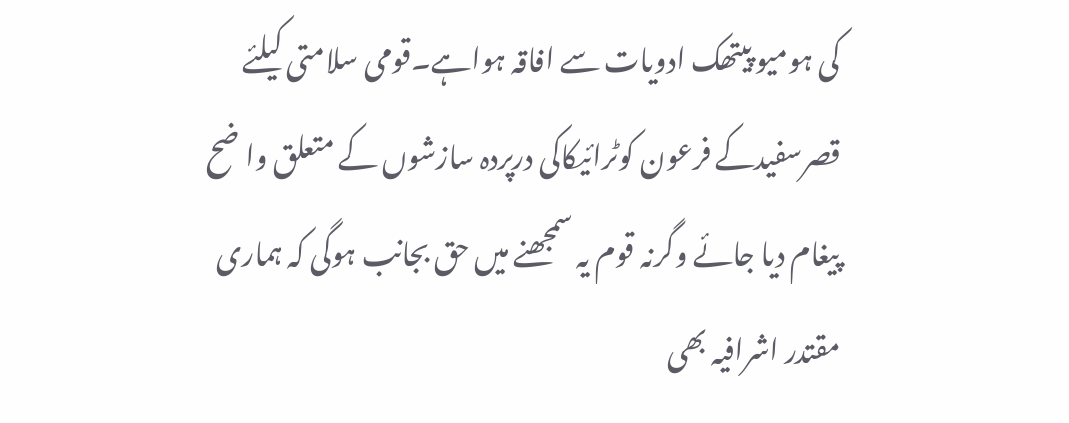کی ہومیو پیتھک ادویات سے افاقہ ہواہے۔قومی سلامتی کیلئے قصرسفیدکے فرعون کوٹرائیکاکی درپردہ سازشوں کے متعلق وا ضح پیغام دیا جائے وگرنہ قوم یہ سمجھنے میں حق بجانب ہوگی کہ ہماری مقتدر اشرافیہ بھی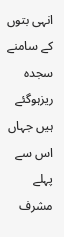انہی بتوں کے سامنے سجدہ ریزہوگئے ہیں جہاں اس سے پہلے مشرف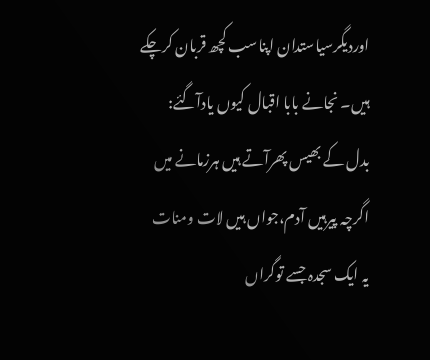اوردیگرسیاستدان اپناسب کچھ قربان کرچکے ہیں۔ نجانے بابا اقبال کیوں یادآگئے:
بدل کے بھیس پھرآتے ہیں ہرزمانے میں
اگرچہ پیرہیں آدم،جواں ہیں لات ومنات
یہ ایک سجدہ جسے توگراں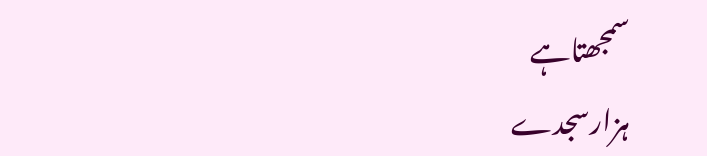سمجھتاہے
ہزارسجدے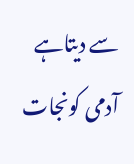سے دیتاہے آدمی کونجات